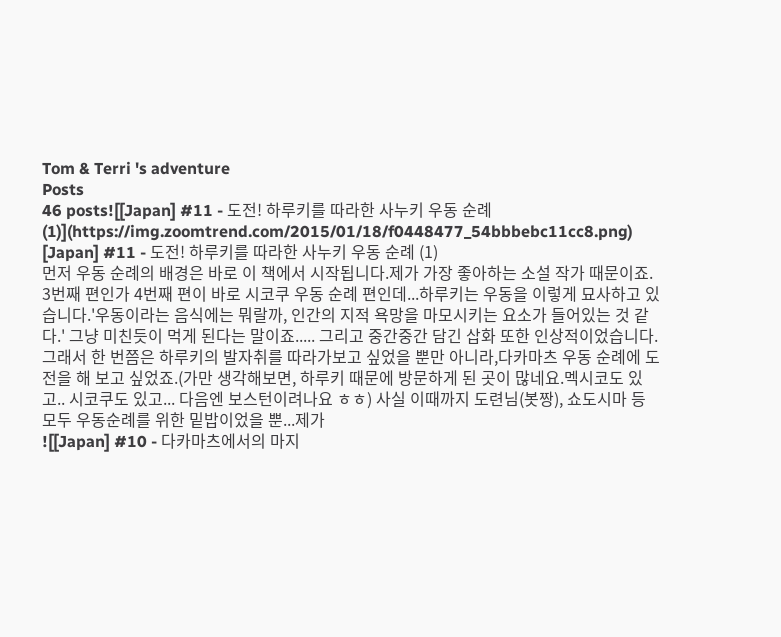Tom & Terri 's adventure
Posts
46 posts![[Japan] #11 - 도전! 하루키를 따라한 사누키 우동 순례 (1)](https://img.zoomtrend.com/2015/01/18/f0448477_54bbbebc11cc8.png)
[Japan] #11 - 도전! 하루키를 따라한 사누키 우동 순례 (1)
먼저 우동 순례의 배경은 바로 이 책에서 시작됩니다.제가 가장 좋아하는 소설 작가 때문이죠. 3번째 편인가 4번째 편이 바로 시코쿠 우동 순례 편인데...하루키는 우동을 이렇게 묘사하고 있습니다.'우동이라는 음식에는 뭐랄까, 인간의 지적 욕망을 마모시키는 요소가 들어있는 것 같다.' 그냥 미친듯이 먹게 된다는 말이죠..... 그리고 중간중간 담긴 삽화 또한 인상적이었습니다.그래서 한 번쯤은 하루키의 발자취를 따라가보고 싶었을 뿐만 아니라,다카마츠 우동 순례에 도전을 해 보고 싶었죠.(가만 생각해보면, 하루키 때문에 방문하게 된 곳이 많네요.멕시코도 있고.. 시코쿠도 있고... 다음엔 보스턴이려나요 ㅎㅎ) 사실 이때까지 도련님(봇짱), 쇼도시마 등 모두 우동순례를 위한 밑밥이었을 뿐...제가
![[Japan] #10 - 다카마츠에서의 마지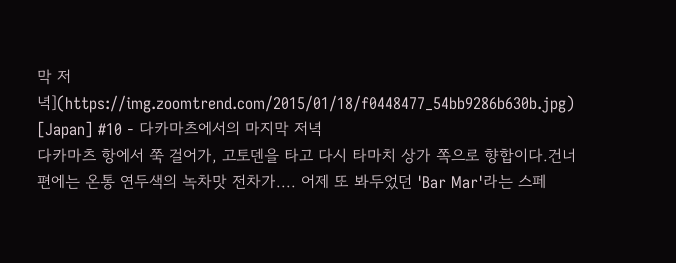막 저녁](https://img.zoomtrend.com/2015/01/18/f0448477_54bb9286b630b.jpg)
[Japan] #10 - 다카마츠에서의 마지막 저녁
다카마츠 항에서 쭉 걸어가, 고토덴을 타고 다시 타마치 상가 쪽으로 향합이다.건너편에는 온통 연두색의 녹차맛 전차가.... 어제 또 봐두었던 'Bar Mar'라는 스페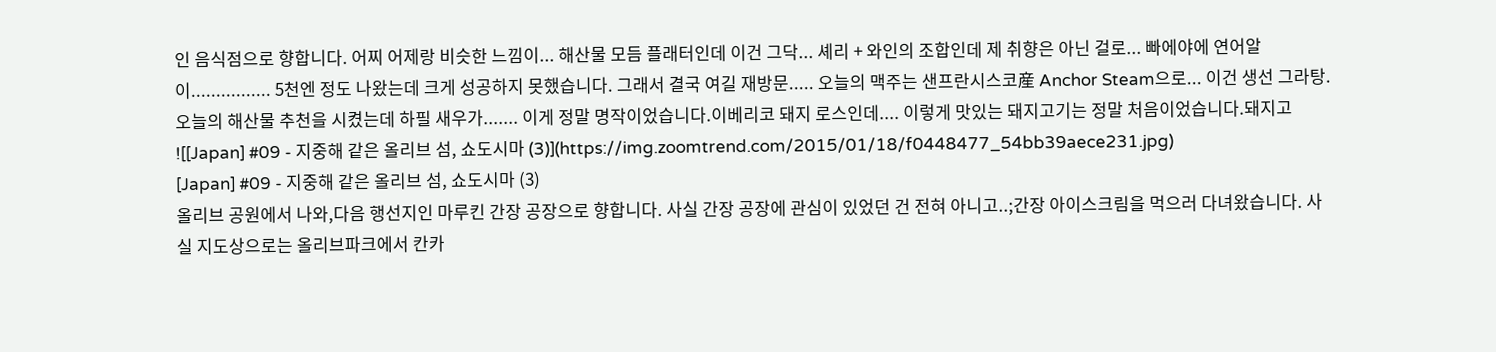인 음식점으로 향합니다. 어찌 어제랑 비슷한 느낌이... 해산물 모듬 플래터인데 이건 그닥... 셰리 + 와인의 조합인데 제 취향은 아닌 걸로... 빠에야에 연어알이................ 5천엔 정도 나왔는데 크게 성공하지 못했습니다. 그래서 결국 여길 재방문..... 오늘의 맥주는 샌프란시스코産 Anchor Steam으로... 이건 생선 그라탕. 오늘의 해산물 추천을 시켰는데 하필 새우가....... 이게 정말 명작이었습니다.이베리코 돼지 로스인데.... 이렇게 맛있는 돼지고기는 정말 처음이었습니다.돼지고
![[Japan] #09 - 지중해 같은 올리브 섬, 쇼도시마 (3)](https://img.zoomtrend.com/2015/01/18/f0448477_54bb39aece231.jpg)
[Japan] #09 - 지중해 같은 올리브 섬, 쇼도시마 (3)
올리브 공원에서 나와,다음 행선지인 마루킨 간장 공장으로 향합니다. 사실 간장 공장에 관심이 있었던 건 전혀 아니고..;간장 아이스크림을 먹으러 다녀왔습니다. 사실 지도상으로는 올리브파크에서 칸카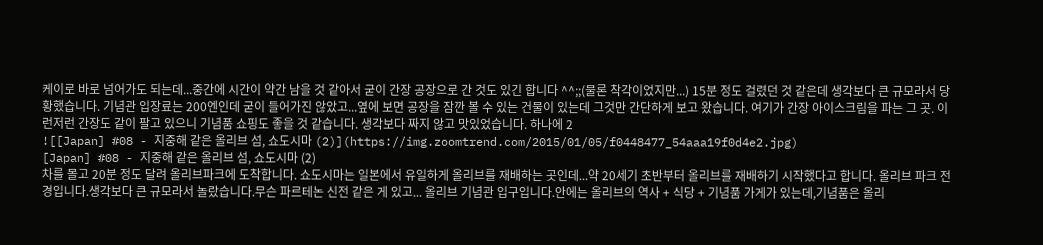케이로 바로 넘어가도 되는데...중간에 시간이 약간 남을 것 같아서 굳이 간장 공장으로 간 것도 있긴 합니다 ^^;;(물론 착각이었지만...) 15분 정도 걸렸던 것 같은데 생각보다 큰 규모라서 당황했습니다. 기념관 입장료는 200엔인데 굳이 들어가진 않았고...옆에 보면 공장을 잠깐 볼 수 있는 건물이 있는데 그것만 간단하게 보고 왔습니다. 여기가 간장 아이스크림을 파는 그 곳. 이런저런 간장도 같이 팔고 있으니 기념품 쇼핑도 좋을 것 같습니다. 생각보다 짜지 않고 맛있었습니다. 하나에 2
![[Japan] #08 - 지중해 같은 올리브 섬, 쇼도시마 (2)](https://img.zoomtrend.com/2015/01/05/f0448477_54aaa19f0d4e2.jpg)
[Japan] #08 - 지중해 같은 올리브 섬, 쇼도시마 (2)
차를 몰고 20분 정도 달려 올리브파크에 도착합니다. 쇼도시마는 일본에서 유일하게 올리브를 재배하는 곳인데...약 20세기 초반부터 올리브를 재배하기 시작했다고 합니다. 올리브 파크 전경입니다.생각보다 큰 규모라서 놀랐습니다.무슨 파르테논 신전 같은 게 있고... 올리브 기념관 입구입니다.안에는 올리브의 역사 + 식당 + 기념품 가게가 있는데,기념품은 올리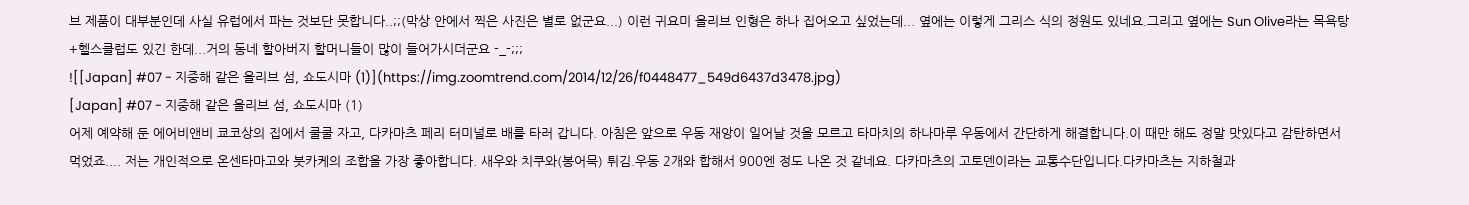브 제품이 대부분인데 사실 유럽에서 파는 것보단 못합니다..;;(막상 안에서 찍은 사진은 별로 없군요...) 이런 귀요미 올리브 인형은 하나 집어오고 싶었는데... 옆에는 이렇게 그리스 식의 정원도 있네요.그리고 옆에는 Sun Olive라는 목욕탕+헬스클럽도 있긴 한데...거의 동네 할아버지 할머니들이 많이 들어가시더군요 -_-;;;
![[Japan] #07 - 지중해 같은 올리브 섬, 쇼도시마 (1)](https://img.zoomtrend.com/2014/12/26/f0448477_549d6437d3478.jpg)
[Japan] #07 - 지중해 같은 올리브 섬, 쇼도시마 (1)
어제 예약해 둔 에어비앤비 쿄코상의 집에서 쿨쿨 자고, 다카마츠 페리 터미널로 배를 타러 갑니다. 아침은 앞으로 우동 재앙이 일어날 것을 모르고 타마치의 하나마루 우동에서 간단하게 해결합니다.이 때만 해도 정말 맛있다고 감탄하면서 먹었죠.... 저는 개인적으로 온센타마고와 붓카케의 조합을 가장 좋아합니다. 새우와 치쿠와(봉어묵) 튀김.우동 2개와 합해서 900엔 정도 나온 것 같네요. 다카마츠의 고토덴이라는 교통수단입니다.다카마츠는 지하철과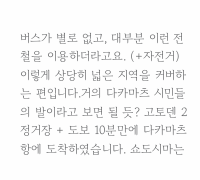버스가 별로 없고, 대부분 이런 전철을 이용하더라고요. (+자전거) 이렇게 상당히 넓은 지역을 커버하는 편입니다.거의 다카마츠 시민들의 발이라고 보면 될 듯? 고토덴 2정거장 + 도보 10분만에 다카마츠 항에 도착하였습니다. 쇼도시마는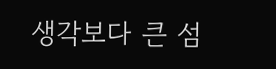생각보다 큰 섬